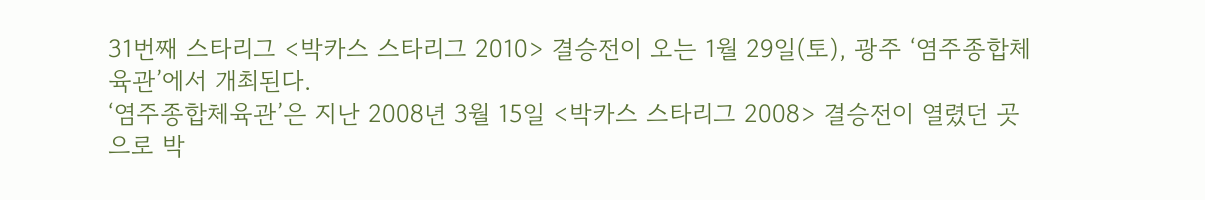31번째 스타리그 <박카스 스타리그 2010> 결승전이 오는 1월 29일(토), 광주 ‘염주종합체육관’에서 개최된다.
‘염주종합체육관’은 지난 2008년 3월 15일 <박카스 스타리그 2008> 결승전이 열렸던 곳으로 박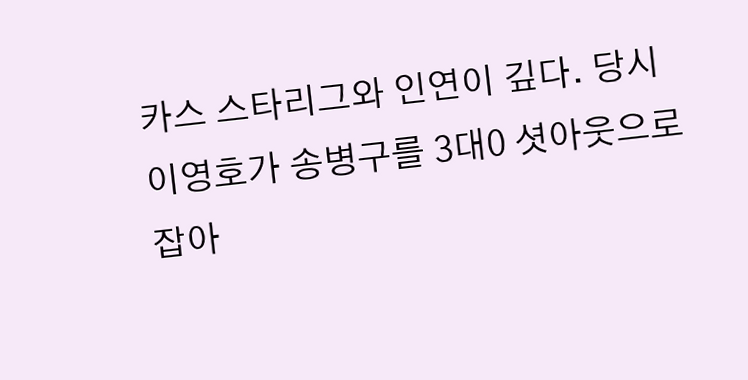카스 스타리그와 인연이 깊다. 당시 이영호가 송병구를 3대0 셧아웃으로 잡아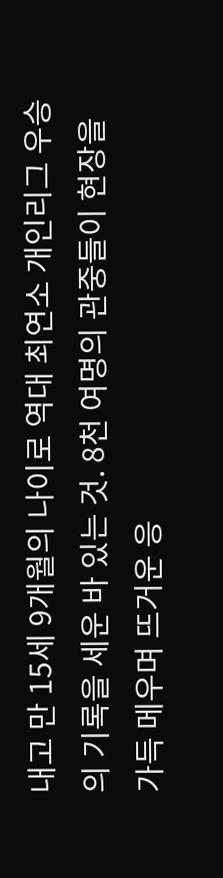내고 만 15세 9개월의 나이로 역대 최연소 개인리그 우승의 기록을 세운 바 있는 것. 8천 여명의 관중들이 현장을 가득 메우며 뜨거운 응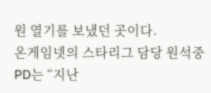원 열기를 보냈던 곳이다.
온게임넷의 스타리그 담당 원석중 PD는 “지난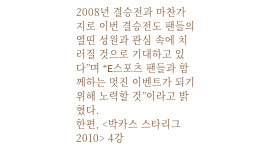2008년 결승전과 마찬가지로 이번 결승전도 팬들의 열띤 성원과 관심 속에 치러질 것으로 기대하고 있다”며 “E스포츠 팬들과 함께하는 멋진 이벤트가 되기 위해 노력할 것”이라고 밝혔다.
한편, <박카스 스타리그 2010> 4강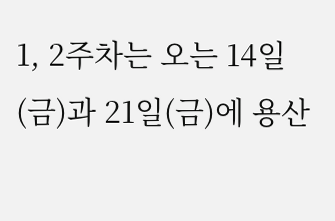1, 2주차는 오는 14일(금)과 21일(금)에 용산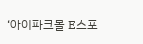‘아이파크몰 E스포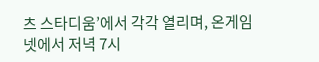츠 스타디움’에서 각각 열리며, 온게임넷에서 저녁 7시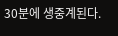30분에 생중계된다.